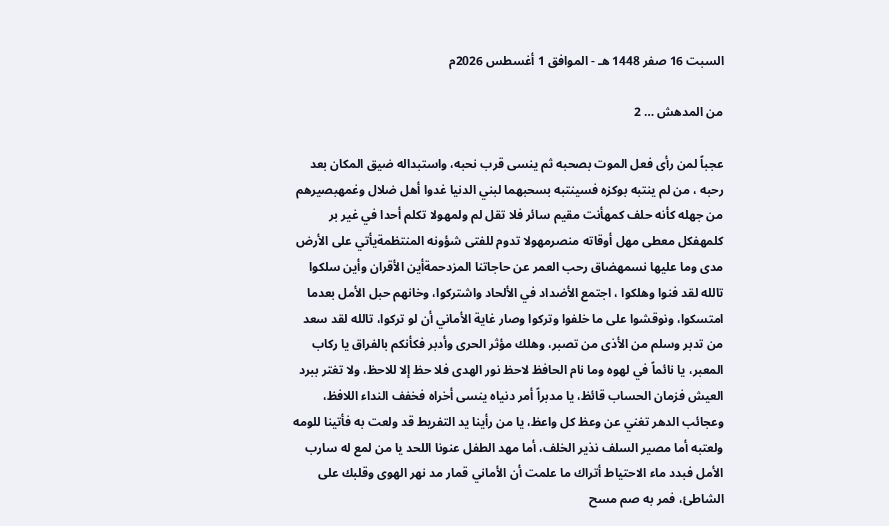السبت 16 صفر 1448 هـ - الموافق 1 أغسطس 2026م

من المدهش … 2

عجباً لمن رأى فعل الموت بصحبه ثم ينسى قرب نحبه، واستبداله ضيق المكان بعد رحبه ، من لم ينتبه بوكزه فسينتبه بسحبهما لبني الدنيا غدوا أهل ضلال وغمهبصيرهم من جهله كأنه حلف كمهأنت مقيم سائر فلا تقل لم ولمهولا تكلم أحدا في غير بر كلمهفكل معطى مهل أوقاته منصرمهولا تدوم للفتى شؤونه المنتظمةيأتي على الأرض مدى وما عليها نسمهضاق رحب العمر عن حاجاتنا المزدحمةأين الأقران وأين سلكوا تالله لقد فنوا وهلكوا ، اجتمع الأضداد في الألحاد واشتركوا، وخانهم حبل الأمل بعدما امتسكوا، ونوقشوا على ما خلفوا وتركوا وصار غاية الأماني أن لو تركوا، تالله لقد سعد من تدبر وسلم من الأذى من تصبر، وهلك مؤثر الحرى وأدبر فكأنكم بالفراق يا ركاب المعبر، يا نائماً في لهوه وما نام الحافظ لاحظ نور الهدى فلا حظ إلا للاحظ، ولا تغتر ببرد العيش فزمان الحساب قائظ، يا مدبراً أمر دنياه ينسى أخراه فخفف النداء اللافظ، وعجائب الدهر تغني عن وعظ كل واعظ، يا من رأينا يد التفريط قد ولعت به فأتينا للومه ولعتبه أما مصير السلف نذير الخلف، أما مهد الطفل عنونا اللحد يا من لمع له سارب الأمل فبدد ماء الاحتياط أتراك ما علمت أن الأماني قمار مد نهر الهوى وقلبك على الشاطئ، فمر به صم مسح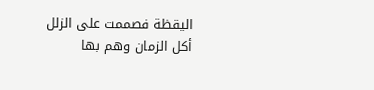اليقظة فصممت على الزلل أكل الزمان وهم بها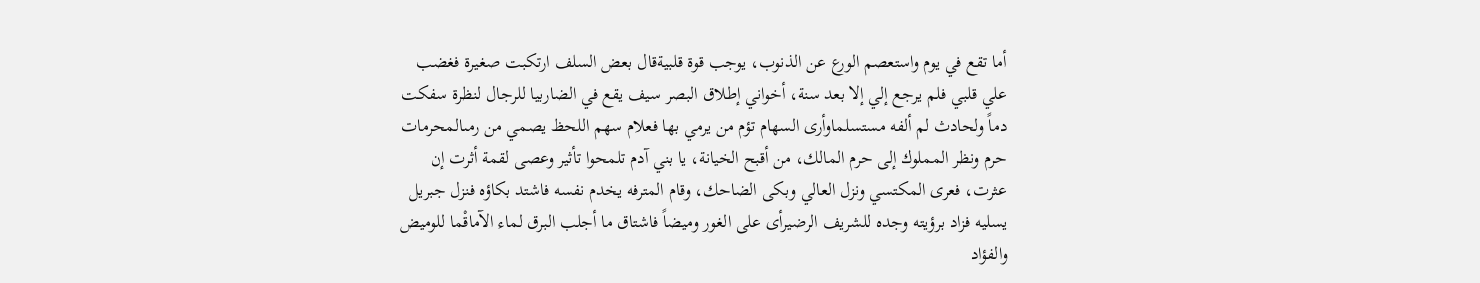أما تقع في يوم واستعصم الورع عن الذنوب، يوجب قوة قلبيةقال بعض السلف ارتكبت صغيرة فغضب علي قلبي فلم يرجع إلي إلا بعد سنة، أخواني إطلاق البصر سيف يقع في الضاربيا للرجال لنظرة سفكت دماً ولحادث لم ألفه مستسلماوأرى السهام تؤم من يرمي بها فعلام سهم اللحظ يصمي من رمىالمحرمات حرم ونظر المملوك إلى حرم المالك، من أقبح الخيانة، يا بني آدم تلمحوا تأثير وعصى لقمة أثرت إن عثرت، فعرى المكتسي ونزل العالي وبكى الضاحك، وقام المترفه يخدم نفسه فاشتد بكاؤه فنزل جبريل يسليه فزاد برؤيته وجده للشريف الرضيرأى على الغور وميضاً فاشتاق ما أجلب البرق لماء الآماقْما للوميض والفؤاد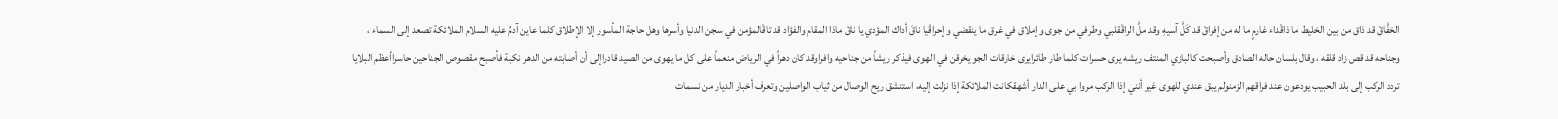الخفَّاقْ قد ذاق من بين الخليط ما ذاقْداء غارمٍ ما له من إفراقْ قد كَلَّ آسيهِ وقد ملَّ الراقْقلبي وطرفي من جوى وإملاق في غرق ما ينقضي وإحراقْيا ناقَ أداك المؤدي يا ناقْ ماذا المقام والفؤاد قد تاقْالمؤمن في سجن الدنيا وأسرها وهل حاجة المأسور إلا الإطلاق كلما عاين آدمُ عليه السلام الملائكة تصعد إلى السماء ، وجناحه قد قص زاد قلقه ، وقال بلسان حاله الصادق وأصبحت كالبازي المنتف ريشه يرى حسرات كلما طار طائرايرى خارقات الجو يخرقن في الهوى فيذكر ريشاً من جناحيه وافراوقد كان دهراً في الرياض منعماً على كل ما يهوى من الصيد قادراإلى أن أصابته من الدهر نكبة فأصبح مقصوص الجناحين حاسراأعظم البلايا تردد الركب إلى بلد الحبيب يودعون عند فراقهم الزمنولم يبق عندي للهوى غير أنني إذا الركب مروا بي على الدار أشهقكانت الملائكة إذا نزلت إليه، استنشق ريح الوصال من ثياب الواصلين وتعرف أخبار الديار من نسمات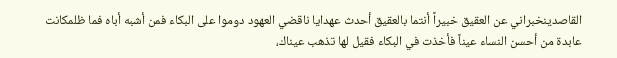القاصدينخبراني عن العقيق خبيراً أنتما بالعقيق أحدث عهدايا ناقضي العهود دوموا على البكاء فمن أشبه أباه فما ظلمكانت عابدة من أحسن النساء عيناً فأخذت في البكاء فقيل لها تذهب عيناك،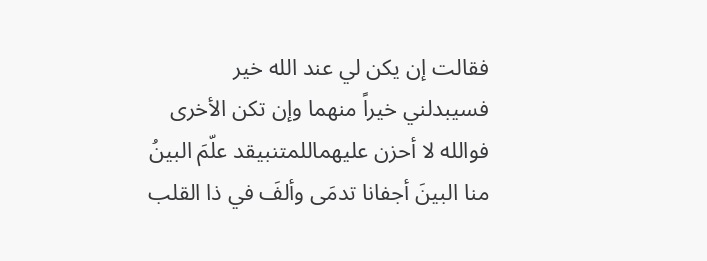فقالت إن يكن لي عند الله خير فسيبدلني خيراً منهما وإن تكن الأخرى فوالله لا أحزن عليهماللمتنبيقد علّمَ البينُ منا البينَ أجفانا تدمَى وألفَ في ذا القلب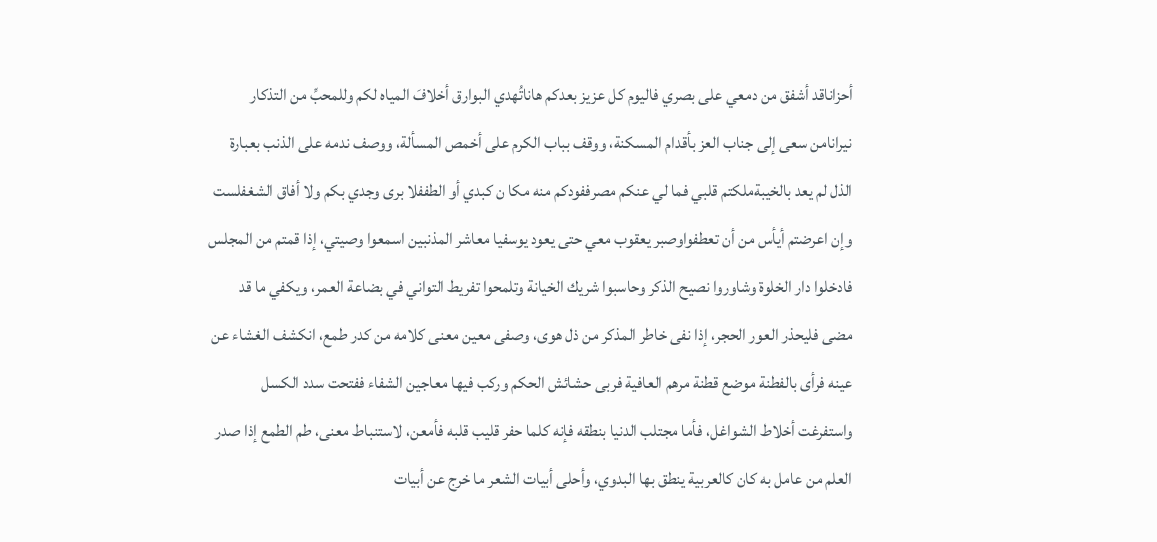أحزاناقد أشفق من دمعي على بصري فاليوم كل عزيز بعدكم هاناتُهدي البوارق أخلافَ المياه لكم وللمحبِّ من التذكار نيرانامن سعى إلى جناب العز بأقدام المسكنة، ووقف بباب الكرم على أخمص المسألة، ووصف ندمه على الذنب بعبارة الذل لم يعد بالخيبةملكتم قلبي فما لي عنكم مصرففودكم منه مكا ن كبدي أو الطففلا برى وجدي بكم ولا أفاق الشغفلست وإن اعرضتم أيأس من أن تعطفواوصبر يعقوب معي حتى يعود يوسفيا معاشر المذنبين اسمعوا وصيتي، إذا قمتم من المجلس فادخلوا دار الخلوة وشاوروا نصيح الذكر وحاسبوا شريك الخيانة وتلمحوا تفريط التواني في بضاعة العمر، ويكفي ما قد مضى فليحذر العور الحجر، إذا نفى خاطر المذكر من ذل هوى، وصفى معين معنى كلامه من كدر طمع، انكشف الغشاء عن عينه فرأى بالفطنة موضع قطنة مرهم العافية فربى حشائش الحكم وركب فيها معاجين الشفاء ففتحت سدد الكسل واستفرغت أخلاط الشواغل، فأما مجتلب الدنيا بنطقه فإنه كلما حفر قليب قلبه فأمعن، لاستنباط معنى، طم الطمع إذا صدر العلم من عامل به كان كالعربية ينطق بها البدوي، وأحلى أبيات الشعر ما خرج عن أبيات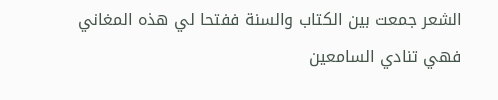الشعر جمعت بين الكتاب والسنة ففتحا لي هذه المغاني فهي تنادي السامعين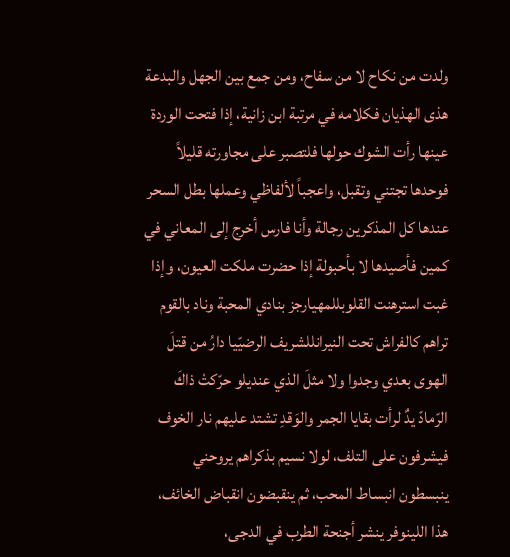ولدت من نكاح لا من سفاح، ومن جمع بين الجهل والبدعة هذى الهذيان فكلامه في مرتبة ابن زانية، إذا فتحت الوردة عينها رأت الشوك حولها فلتصبر على مجاورته قليلاً فوحدها تجتني وتقبل، واعجباً لألفاظي وعملها بطل السحر عندها كل المذكرين رجالة وأنا فارس أخرج إلى المعاني في كمين فأصيدها لا بأحبولة إذا حضرت ملكت العيون، وإذا غبت استرهنت القلوبللمهيارجز بنادي المحبة وناد بالقوم تراهم كالفراش تحت النيرانللشريف الرضيّيا دارُ من قتلَ الهوى بعدي وجدوا ولا مثلَ الذي عنديلو حرّكتْ ذاكَ الرّمادّ يدٌ لرأت بقايا الجمر والوَقدِ تشتد عليهم نار الخوف فيشرفون على التلف، لولا نسيم بذكراهم يروحني ينبسطون انبساط المحب، ثم ينقبضون انقباض الخائف، هذا اللينوفر ينشر أجنحة الطرب في الدجى،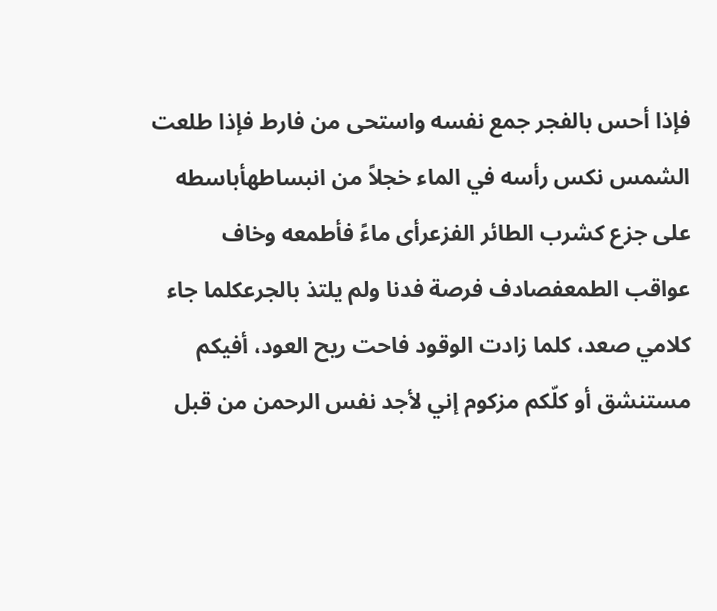فإذا أحس بالفجر جمع نفسه واستحى من فارط فإذا طلعت الشمس نكس رأسه في الماء خجلاً من انبساطهأباسطه على جزع كشرب الطائر الفزعرأى ماءً فأطمعه وخاف عواقب الطمعفصادف فرصة فدنا ولم يلتذ بالجرعكلما جاء كلامي صعد، كلما زادت الوقود فاحت ريح العود، أفيكم مستنشق أو كلّكم مزكوم إني لأجد نفس الرحمن من قبل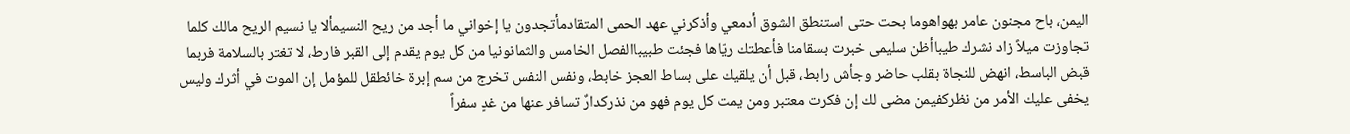اليمن، باح مجنون عامر بهواهوما بحت حتى استنطق الشوق أدمعي وأذكرني عهد الحمى المتقادمأتجدون يا إخواني ما أجد من ريح النسيمألا يا نسيم الريح مالك كلما تجاوزت ميلاً زاد نشرك طيباأظن سليمى خبرت بسقامنا فأعطتك ريّاها فجئت طبيباالفصل الخامس والثمانونيا من كل يوم يقدم إلى القبر فارط، لا تغتر بالسلامة فربما قبض الباسط، انهض للنجاة بقلب حاضر وجأش رابط، قبل أن يلقيك على بساط العجز خابط، ونفس النفس تخرج من سم إبرة خائطقل للمؤمل إن الموت في أثرك وليس يخفى عليك الأمر من نظركفيمن مضى لك إن فكرت معتبر ومن يمت كل يوم فهو من نذركدارٌ تسافر عنها من غدٍ سفراً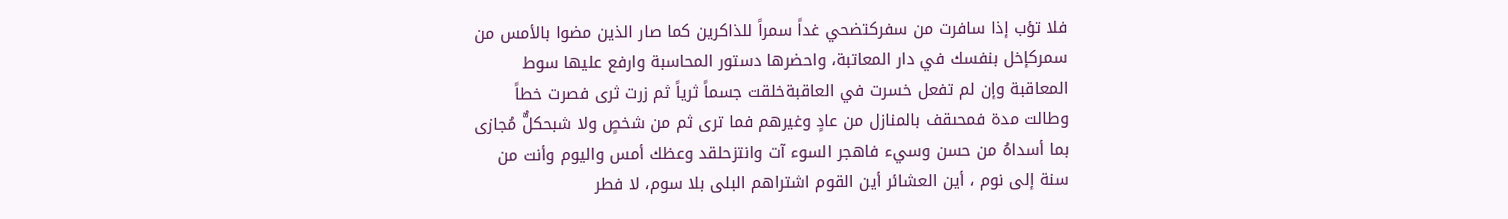فلا تؤب إذا سافرت من سفركتضحي غداً سمراً للذاكرين كما صار الذين مضوا بالأمس من سمركإخل بنفسك في دار المعاتبة، واحضرها دستور المحاسبة وارفع عليها سوط المعاقبة وإن لم تفعل خسرت في العاقبةخلقت جسماً ثرياً ثم زرت ثرى فصرت خطاً وطالت مدة فمحىقف بالمنازل من عادٍ وغيرهم فما ترى ثم من شخصٍ ولا شبحكلٌّ مُجازى بما أسداهُ من حسن وسيء فاهجر السوء آت وانتزحلقد وعظك أمس واليوم وأنت من سنة إلى نوم ، أين العشائر أين القوم اشتراهم البلى بلا سوم، لا فطر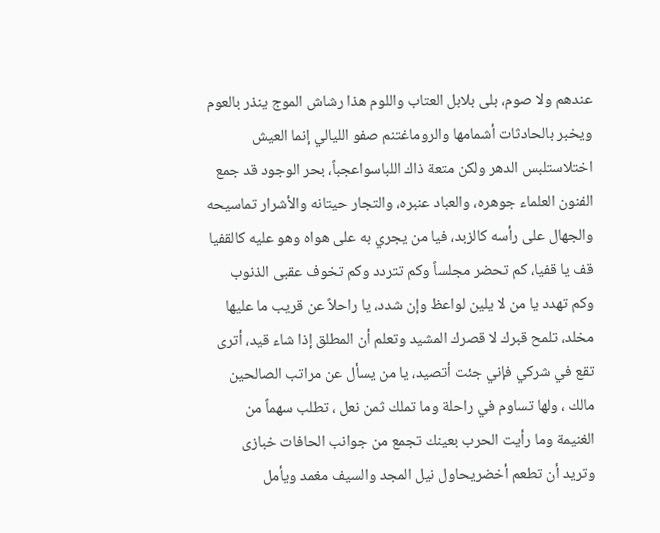عندهم ولا صوم، بلى بلابل العتاب واللوم هذا رشاش الموج ينذر بالعوم ويخبر بالحادثات أشمامها والروماغتنم صفو الليالي إنما العيش اختلاستلبس الدهر ولكن متعة ذاك اللباسواعجباً، بحر الوجود قد جمع الفنون العلماء جوهره، والعباد عنبره، والتجار حيتانه والأشرار تماسيحه والجهال على رأسه كالزبد، فيا من يجري به على هواه وهو عليه كالقفيا قف يا قفيا، كم تحضر مجلساً وكم تتردد وكم تخوف عقبى الذنوب وكم تهدد يا من لا يلين لواعظ وإن شدد، يا راحلاً عن قريب ما عليها مخلد، تلمح قبرك لا قصرك المشيد وتعلم أن المطلق إذا شاء قيد، أترى تقع في شركي فإني جئت أتصيد، يا من يسأل عن مراتب الصالحين مالك ، ولها تساوم في راحلة وما تملك ثمن نعل ، تطلب سهماً من الغنيمة وما رأيت الحرب بعينك تجمع من جوانب الحافات خبازى وتريد أن تطعم أخضريحاول نيل المجد والسيف مغمد ويأمل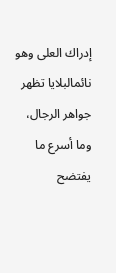إدراك العلى وهو نائمالبلايا تظهر جواهر الرجال، وما أسرع ما يفتضح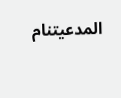المدعيتنام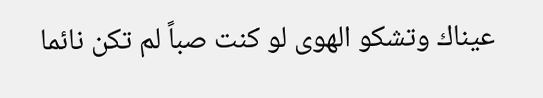عيناك وتشكو الهوى لو كنت صباً لم تكن نائما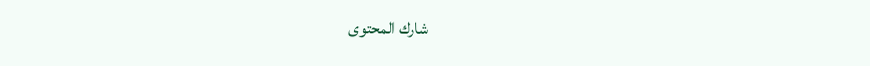شارك المحتوى